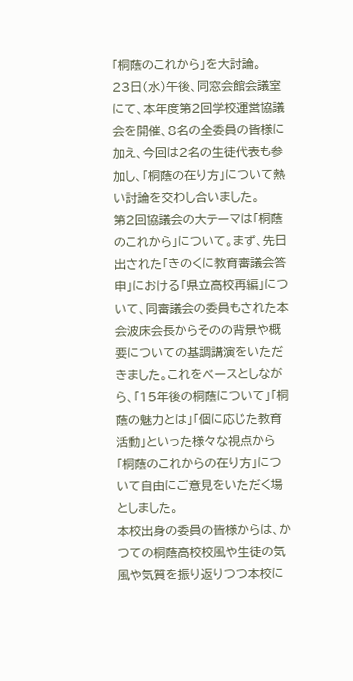「桐蔭のこれから」を大討論。
23日(水)午後、同窓会館会議室にて、本年度第2回学校運営協議会を開催、8名の全委員の皆様に加え、今回は2名の生徒代表も参加し、「桐蔭の在り方」について熱い討論を交わし合いました。
第2回協議会の大テーマは「桐蔭のこれから」について。まず、先日出された「きのくに教育審議会答申」における「県立高校再編」について、同審議会の委員もされた本会波床会長からそのの背景や概要についての基調講演をいただきました。これをベースとしながら、「15年後の桐蔭について」「桐蔭の魅力とは」「個に応じた教育活動」といった様々な視点から「桐蔭のこれからの在り方」について自由にご意見をいただく場としました。
本校出身の委員の皆様からは、かつての桐蔭高校校風や生徒の気風や気質を振り返りつつ本校に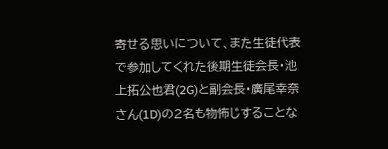寄せる思いについて、また生徒代表で参加してくれた後期生徒会長・池上拓公也君(2G)と副会長・廣尾幸奈さん(1D)の2名も物怖じすることな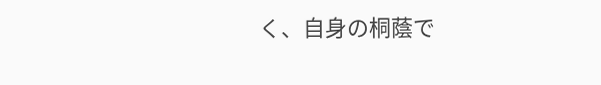く、自身の桐蔭で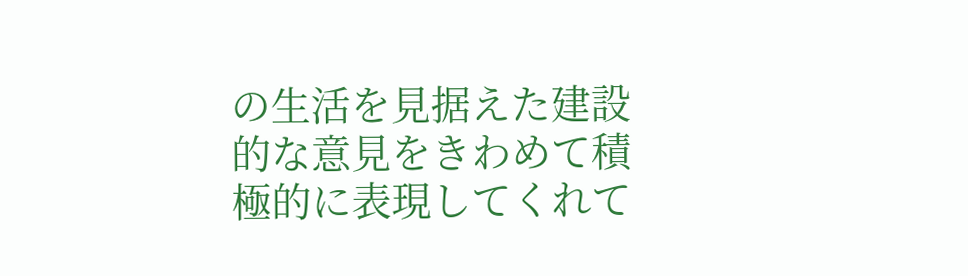の生活を見据えた建設的な意見をきわめて積極的に表現してくれて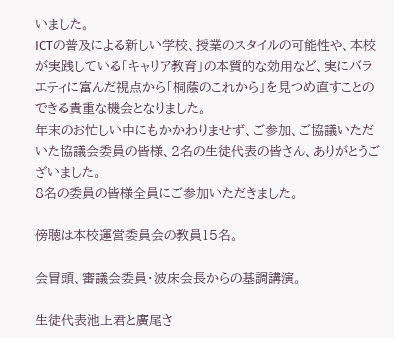いました。
ICTの普及による新しい学校、授業のスタイルの可能性や、本校が実践している「キャリア教育」の本質的な効用など、実にバラエティに富んだ視点から「桐蔭のこれから」を見つめ直すことのできる貴重な機会となりました。
年末のお忙しい中にもかかわりませず、ご参加、ご協議いただいた協議会委員の皆様、2名の生徒代表の皆さん、ありがとうございました。
8名の委員の皆様全員にご参加いただきました。

傍聴は本校運営委員会の教員15名。

会冒頭、審議会委員・波床会長からの基調講演。

生徒代表池上君と廣尾さ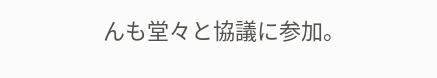んも堂々と協議に参加。